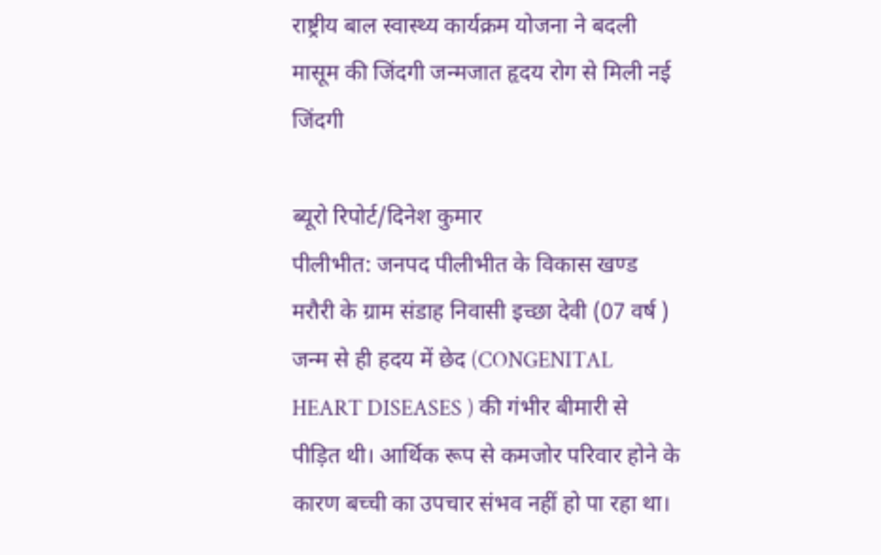राष्ट्रीय बाल स्वास्थ्य कार्यक्रम योजना ने बदली मासूम की जिंदगी जन्मजात हृदय रोग से मिली नई जिंदगी

ब्यूरो रिपोर्ट/दिनेश कुमार
पीलीभीत: जनपद पीलीभीत के विकास खण्ड मरौरी के ग्राम संडाह निवासी इच्छा देवी (07 वर्ष ) जन्म से ही हदय में छेद (CONGENITAL HEART DISEASES ) की गंभीर बीमारी से पीड़ित थी। आर्थिक रूप से कमजोर परिवार होने के कारण बच्ची का उपचार संभव नहीं हो पा रहा था।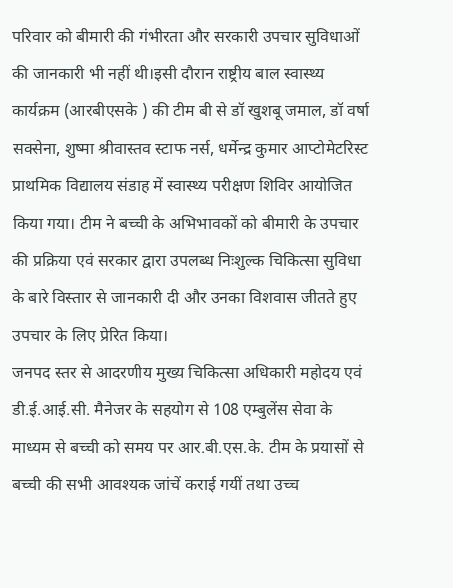परिवार को बीमारी की गंभीरता और सरकारी उपचार सुविधाओं की जानकारी भी नहीं थी।इसी दौरान राष्ट्रीय बाल स्वास्थ्य कार्यक्रम (आरबीएसके ) की टीम बी से डॉ खुशबू जमाल, डॉ वर्षा सक्सेना, शुष्मा श्रीवास्तव स्टाफ नर्स, धर्मेन्द्र कुमार आप्टोमेटरिस्ट प्राथमिक विद्यालय संडाह में स्वास्थ्य परीक्षण शिविर आयोजित किया गया। टीम ने बच्ची के अभिभावकों को बीमारी के उपचार की प्रक्रिया एवं सरकार द्वारा उपलब्ध निःशुल्क चिकित्सा सुविधा के बारे विस्तार से जानकारी दी और उनका विशवास जीतते हुए उपचार के लिए प्रेरित किया।
जनपद स्तर से आदरणीय मुख्य चिकित्सा अधिकारी महोदय एवं डी.ई.आई.सी. मैनेजर के सहयोग से 108 एम्बुलेंस सेवा के माध्यम से बच्ची को समय पर आर.बी.एस.के. टीम के प्रयासों से बच्ची की सभी आवश्यक जांचें कराई गयीं तथा उच्च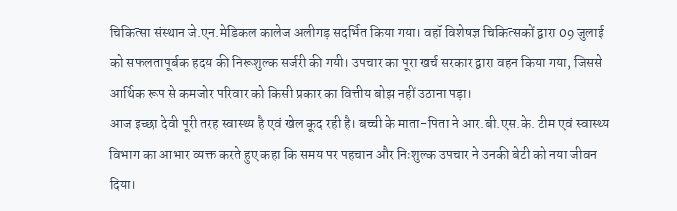चिकित्सा संस्थान जे.एन.मेडिकल कालेज अलीगड़ सदर्भित किया गया। वहॉ विशेषज्ञ चिकित्सकों द्वारा 09 जुलाई को सफलतापूर्बक हदय की निरूशुल्क सर्जरी की गयी। उपचार का पूरा खर्च सरकार द्वारा वहन किया गया, जिससे आर्थिक रूप से कमजोर परिवार को किसी प्रकार का वित्तीय बोझ नहीं उठाना पड़ा।
आज इच्छा देवी पूरी तरह स्वास्थ्य है एवं खेल कूद रही है। बच्ची के माता-पिता ने आर.बी.एस.के. टीम एवं स्वास्थ्य विभाग का आभार व्यक्त करते हुए कहा कि समय पर पहचान और निःशुल्क उपचार ने उनकी बेटी को नया जीवन दिया।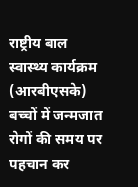राष्ट्रीय बाल स्वास्थ्य कार्यक्रम (आरबीएसके) बच्चों में जन्मजात रोगों की समय पर पहचान कर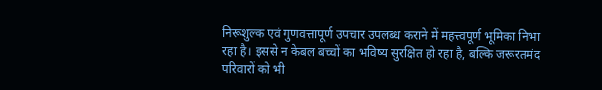निरूशुल्क एवं गुणवत्तापूर्ण उपचार उपलब्ध कराने में महत्त्वपूर्ण भूमिका निभा रहा है। इससे न केबल बच्चों का भविष्य सुरक्षित हो रहा है, बल्कि जरूरतमंद परिवारों को भी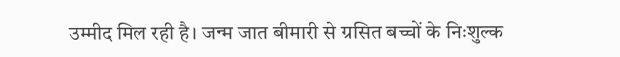उम्मीद मिल रही है। जन्म जात बीमारी से ग्रसित बच्चों के निःशुल्क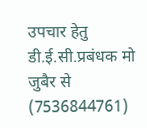उपचार हेतु डी.ई.सी.प्रबंधक मो जुबैर से (7536844761)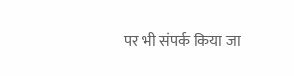पर भी संपर्क किया जा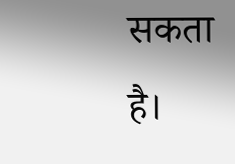सकता है।